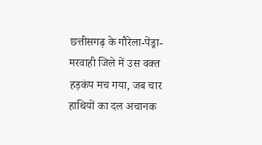छत्तीसगढ़ के गौरेला-पेंड्रा-मरवाही जिले में उस वक्त हड़कंप मच गया, जब चार हाथियों का दल अचानक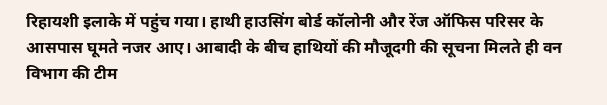रिहायशी इलाके में पहुंच गया। हाथी हाउसिंग बोर्ड कॉलोनी और रेंज ऑफिस परिसर के आसपास घूमते नजर आए। आबादी के बीच हाथियों की मौजूदगी की सूचना मिलते ही वन विभाग की टीम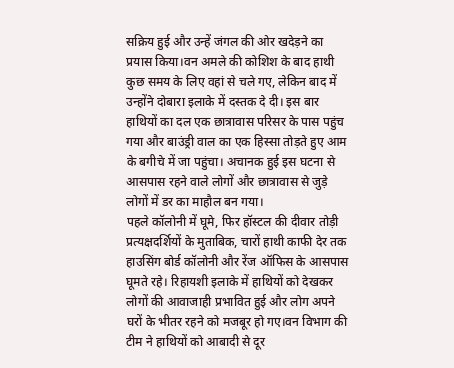सक्रिय हुई और उन्हें जंगल की ओर खदेड़ने का प्रयास किया।वन अमले की कोशिश के बाद हाथी कुछ समय के लिए वहां से चले गए, लेकिन बाद में उन्होंने दोबारा इलाके में दस्तक दे दी। इस बार हाथियों का दल एक छात्रावास परिसर के पास पहुंच गया और बाउंड्री वाल का एक हिस्सा तोड़ते हुए आम के बगीचे में जा पहुंचा। अचानक हुई इस घटना से आसपास रहने वाले लोगों और छात्रावास से जुड़े लोगों में डर का माहौल बन गया।
पहले कॉलोनी में घूमे, फिर हॉस्टल की दीवार तोड़ी
प्रत्यक्षदर्शियों के मुताबिक, चारों हाथी काफी देर तक हाउसिंग बोर्ड कॉलोनी और रेंज ऑफिस के आसपास घूमते रहे। रिहायशी इलाके में हाथियों को देखकर लोगों की आवाजाही प्रभावित हुई और लोग अपने घरों के भीतर रहने को मजबूर हो गए।वन विभाग की टीम ने हाथियों को आबादी से दूर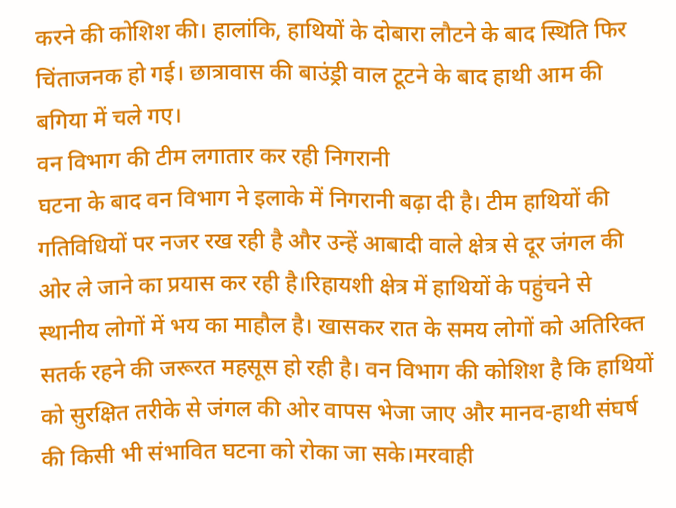करने की कोशिश की। हालांकि, हाथियों के दोबारा लौटने के बाद स्थिति फिर चिंताजनक हो गई। छात्रावास की बाउंड्री वाल टूटने के बाद हाथी आम की बगिया में चले गए।
वन विभाग की टीम लगातार कर रही निगरानी
घटना के बाद वन विभाग ने इलाके में निगरानी बढ़ा दी है। टीम हाथियों की गतिविधियों पर नजर रख रही है और उन्हें आबादी वाले क्षेत्र से दूर जंगल की ओर ले जाने का प्रयास कर रही है।रिहायशी क्षेत्र में हाथियों के पहुंचने से स्थानीय लोगों में भय का माहौल है। खासकर रात के समय लोगों को अतिरिक्त सतर्क रहने की जरूरत महसूस हो रही है। वन विभाग की कोशिश है कि हाथियों को सुरक्षित तरीके से जंगल की ओर वापस भेजा जाए और मानव-हाथी संघर्ष की किसी भी संभावित घटना को रोका जा सके।मरवाही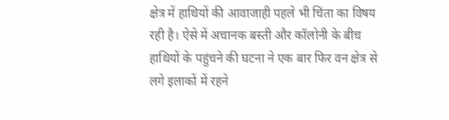क्षेत्र में हाथियों की आवाजाही पहले भी चिंता का विषय रही है। ऐसे में अचानक बस्ती और कॉलोनी के बीच हाथियों के पहुंचने की घटना ने एक बार फिर वन क्षेत्र से लगे इलाकों में रहने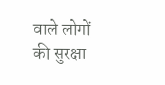वाले लोगों की सुरक्षा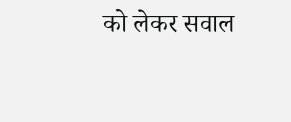को लेकर सवाल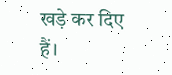खड़े कर दिए हैं।